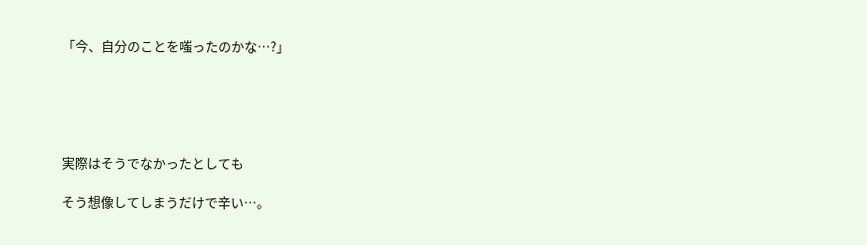「今、自分のことを嗤ったのかな…?」





実際はそうでなかったとしても

そう想像してしまうだけで辛い…。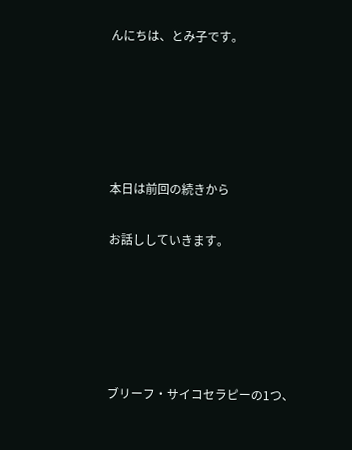んにちは、とみ子です。





本日は前回の続きから

お話ししていきます。





ブリーフ・サイコセラピーの1つ、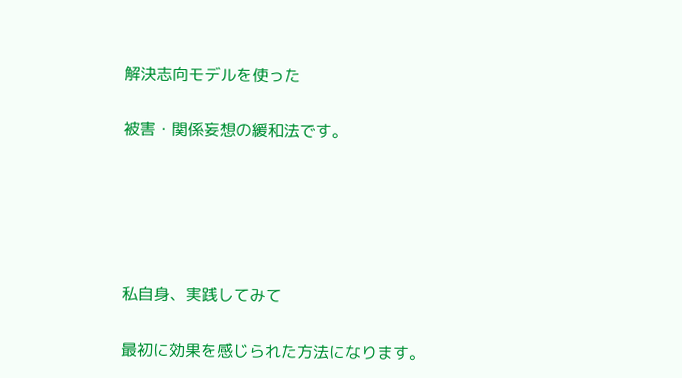解決志向モデルを使った

被害・関係妄想の緩和法です。





私自身、実践してみて

最初に効果を感じられた方法になります。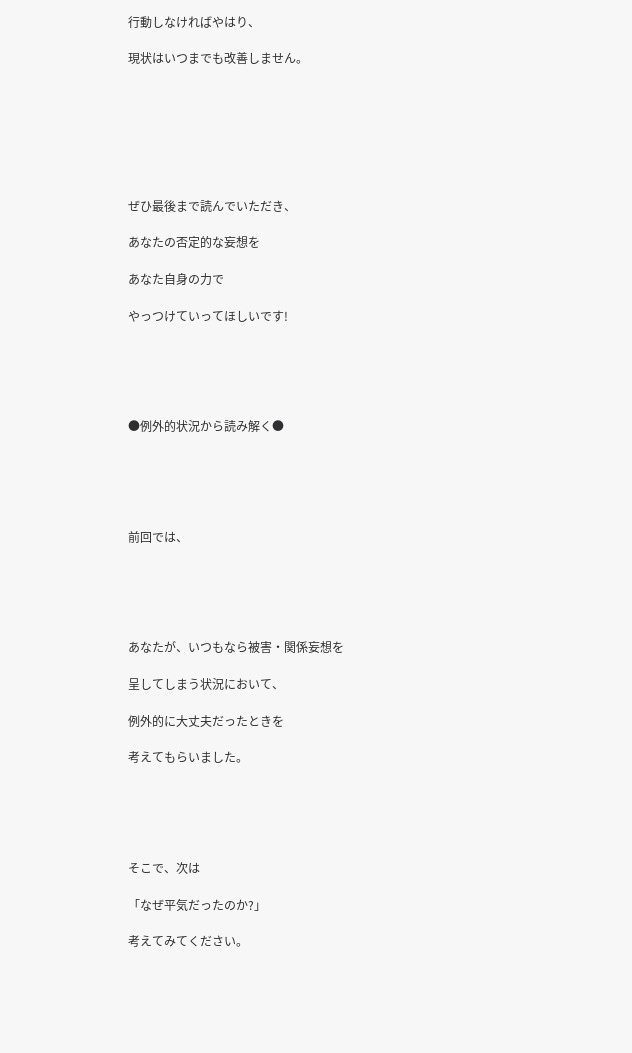行動しなければやはり、

現状はいつまでも改善しません。







ぜひ最後まで読んでいただき、

あなたの否定的な妄想を

あなた自身の力で

やっつけていってほしいです!





●例外的状況から読み解く●





前回では、





あなたが、いつもなら被害・関係妄想を

呈してしまう状況において、

例外的に大丈夫だったときを

考えてもらいました。





そこで、次は

「なぜ平気だったのか?」

考えてみてください。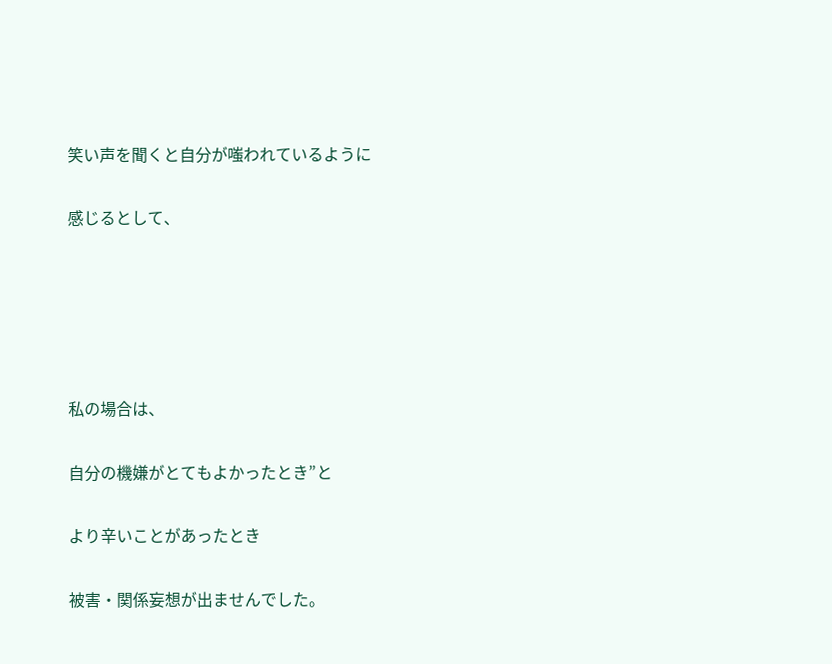笑い声を聞くと自分が嗤われているように

感じるとして、





私の場合は、

自分の機嫌がとてもよかったとき”と

より辛いことがあったとき

被害・関係妄想が出ませんでした。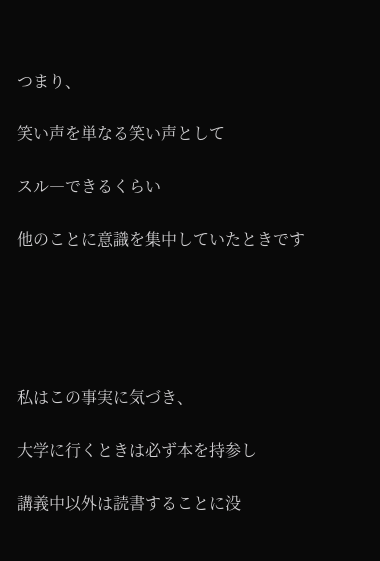つまり、

笑い声を単なる笑い声として

スル―できるくらい

他のことに意識を集中していたときです





私はこの事実に気づき、

大学に行くときは必ず本を持参し

講義中以外は読書することに没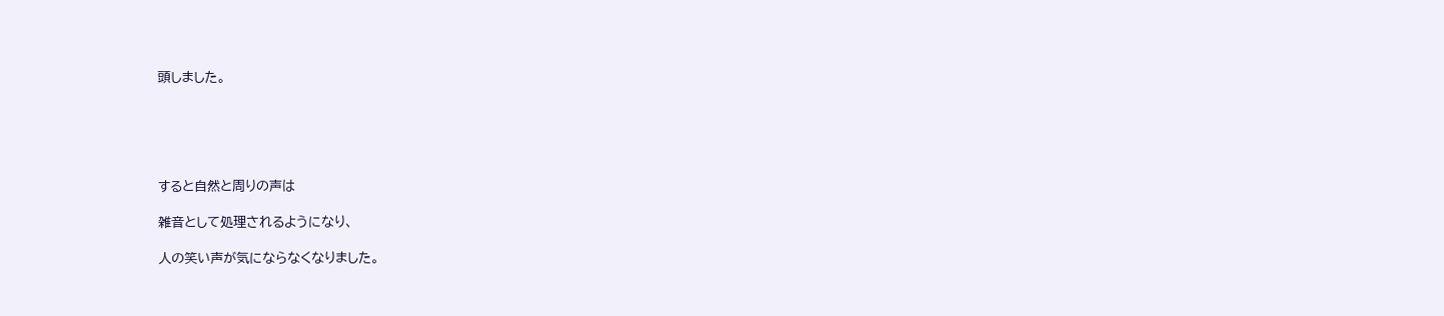頭しました。





すると自然と周りの声は

雑音として処理されるようになり、

人の笑い声が気にならなくなりました。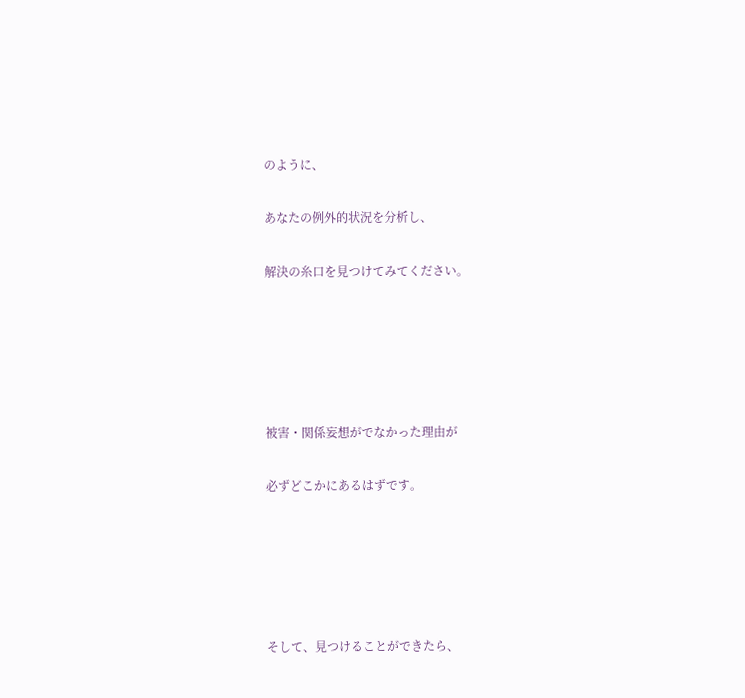のように、

あなたの例外的状況を分析し、

解決の糸口を見つけてみてください。





被害・関係妄想がでなかった理由が

必ずどこかにあるはずです。





そして、見つけることができたら、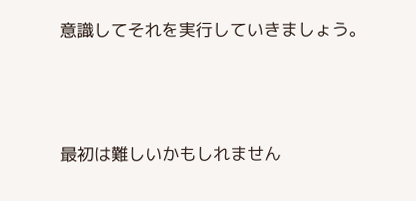意識してそれを実行していきましょう。





最初は難しいかもしれません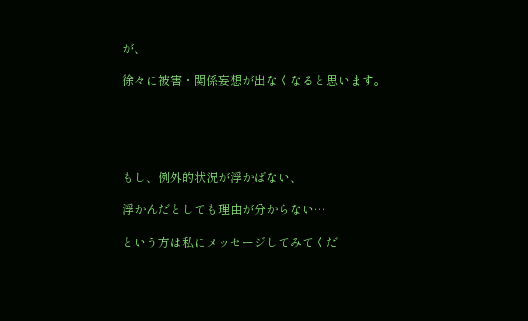が、

徐々に被害・関係妄想が出なくなると思います。





もし、例外的状況が浮かばない、

浮かんだとしても理由が分からない…

という方は私にメッセージしてみてくだ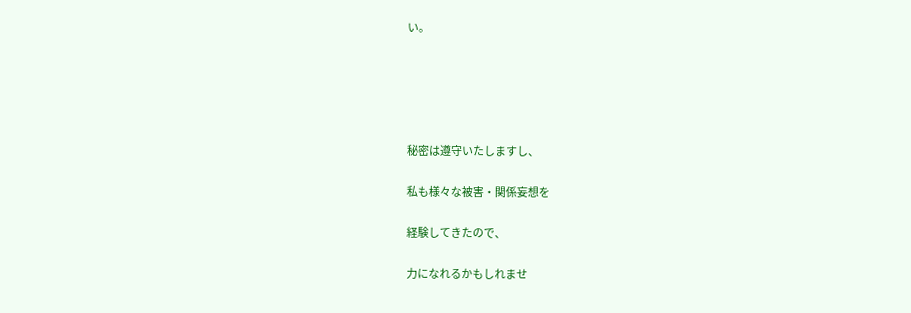い。





秘密は遵守いたしますし、

私も様々な被害・関係妄想を

経験してきたので、

力になれるかもしれませ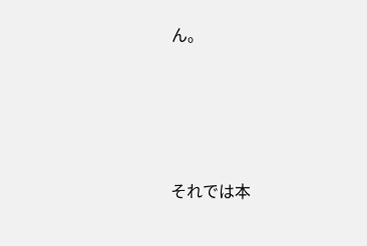ん。







それでは本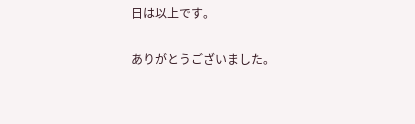日は以上です。

ありがとうございました。